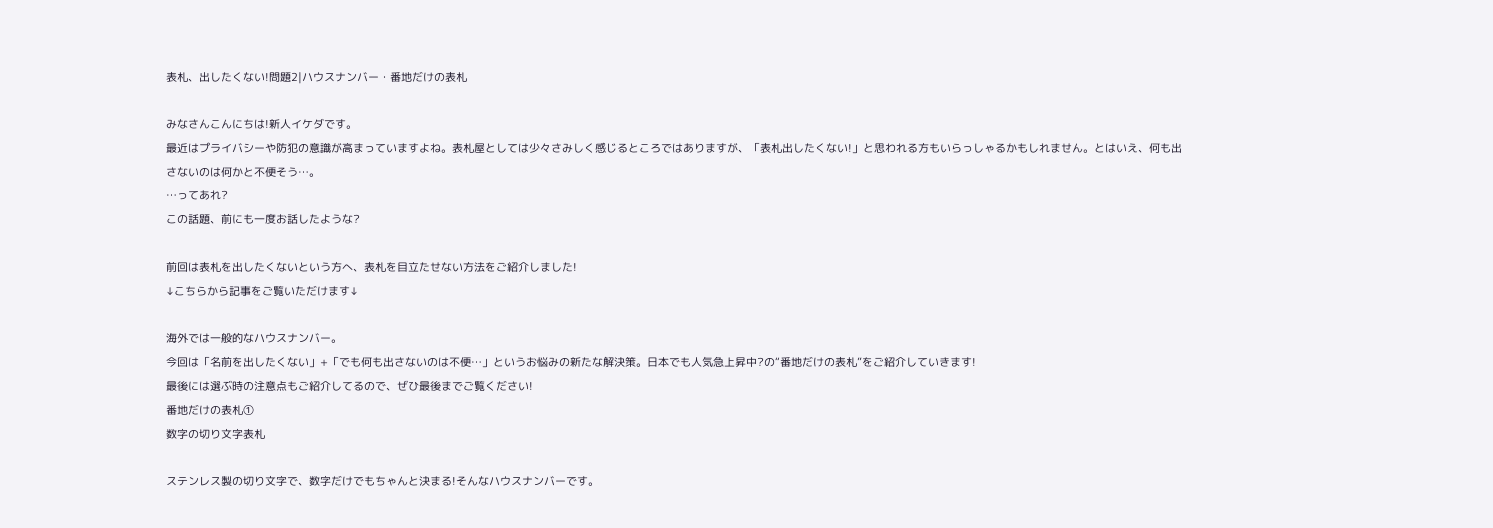表札、出したくない!問題2|ハウスナンバー・番地だけの表札

みなさんこんにちは!新人イケダです。
最近はプライバシーや防犯の意識が高まっていますよね。表札屋としては少々さみしく感じるところではありますが、「表札出したくない!」と思われる方もいらっしゃるかもしれません。とはいえ、何も出さないのは何かと不便そう…。
…ってあれ?
この話題、前にも一度お話したような?

前回は表札を出したくないという方へ、表札を目立たせない方法をご紹介しました!
↓こちらから記事をご覧いただけます↓

海外では一般的なハウスナンバー。
今回は「名前を出したくない」+「でも何も出さないのは不便…」というお悩みの新たな解決策。日本でも人気急上昇中?の“番地だけの表札”をご紹介していきます!
最後には選ぶ時の注意点もご紹介してるので、ぜひ最後までご覧ください!
番地だけの表札①
数字の切り文字表札

ステンレス製の切り文字で、数字だけでもちゃんと決まる!そんなハウスナンバーです。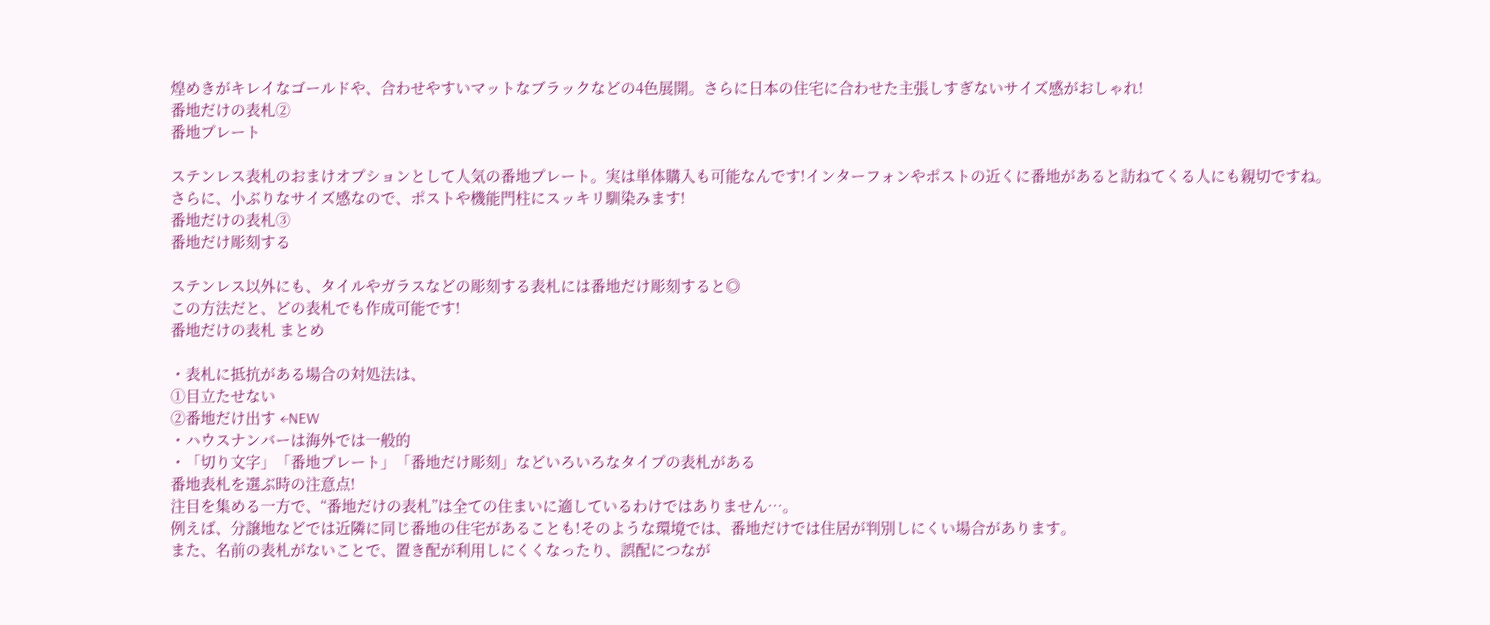煌めきがキレイなゴールドや、合わせやすいマットなブラックなどの4色展開。さらに日本の住宅に合わせた主張しすぎないサイズ感がおしゃれ!
番地だけの表札②
番地プレート

ステンレス表札のおまけオプションとして人気の番地プレート。実は単体購入も可能なんです!インターフォンやポストの近くに番地があると訪ねてくる人にも親切ですね。
さらに、小ぶりなサイズ感なので、ポストや機能門柱にスッキリ馴染みます!
番地だけの表札③
番地だけ彫刻する

ステンレス以外にも、タイルやガラスなどの彫刻する表札には番地だけ彫刻すると◎
この方法だと、どの表札でも作成可能です!
番地だけの表札 まとめ

・表札に抵抗がある場合の対処法は、
①目立たせない
②番地だけ出す ←NEW
・ハウスナンバーは海外では一般的
・「切り文字」「番地プレート」「番地だけ彫刻」などいろいろなタイプの表札がある
番地表札を選ぶ時の注意点!
注目を集める一方で、“番地だけの表札”は全ての住まいに適しているわけではありません…。
例えば、分譲地などでは近隣に同じ番地の住宅があることも!そのような環境では、番地だけでは住居が判別しにくい場合があります。
また、名前の表札がないことで、置き配が利用しにくくなったり、誤配につなが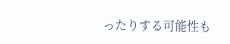ったりする可能性も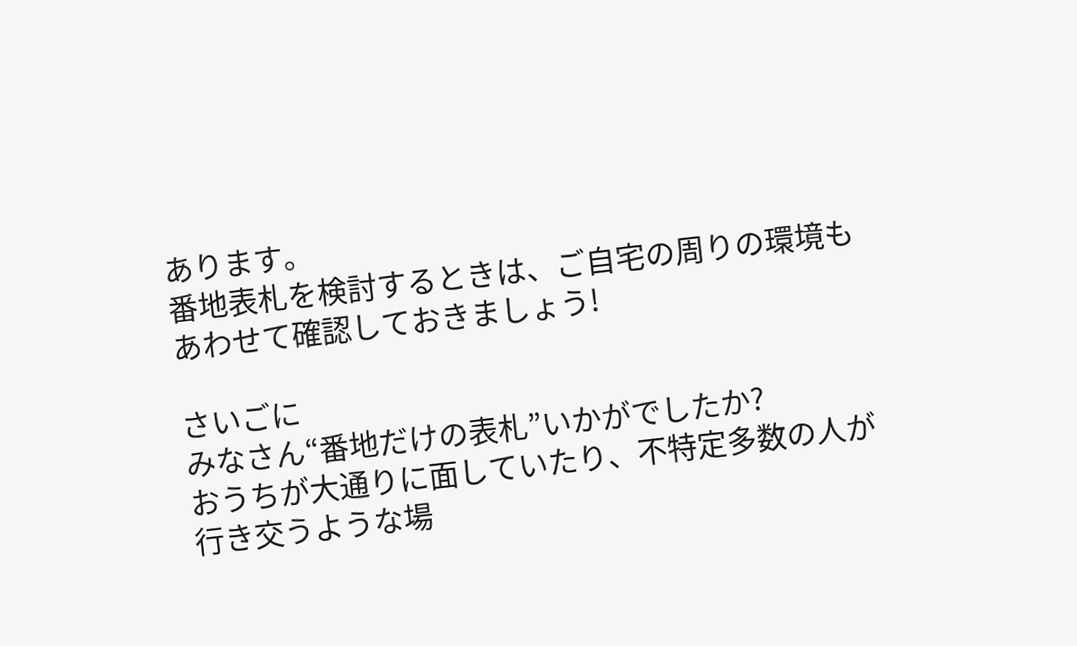あります。
番地表札を検討するときは、ご自宅の周りの環境もあわせて確認しておきましょう!

さいごに
みなさん“番地だけの表札”いかがでしたか?
おうちが大通りに面していたり、不特定多数の人が行き交うような場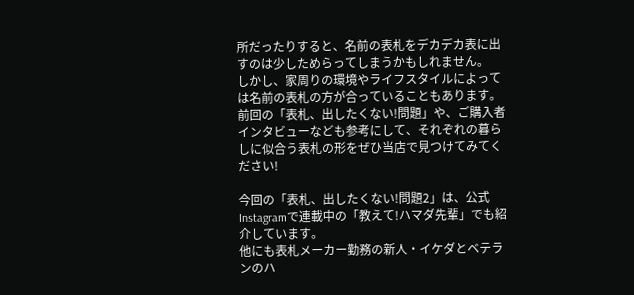所だったりすると、名前の表札をデカデカ表に出すのは少しためらってしまうかもしれません。
しかし、家周りの環境やライフスタイルによっては名前の表札の方が合っていることもあります。
前回の「表札、出したくない!問題」や、ご購入者インタビューなども参考にして、それぞれの暮らしに似合う表札の形をぜひ当店で見つけてみてください!

今回の「表札、出したくない!問題2」は、公式Instagramで連載中の「教えて!ハマダ先輩」でも紹介しています。
他にも表札メーカー勤務の新人・イケダとベテランのハ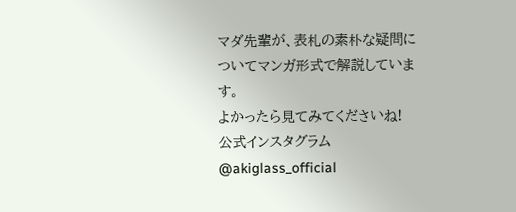マダ先輩が、表札の素朴な疑問についてマンガ形式で解説しています。
よかったら見てみてくださいね!
公式インスタグラム @akiglass_official